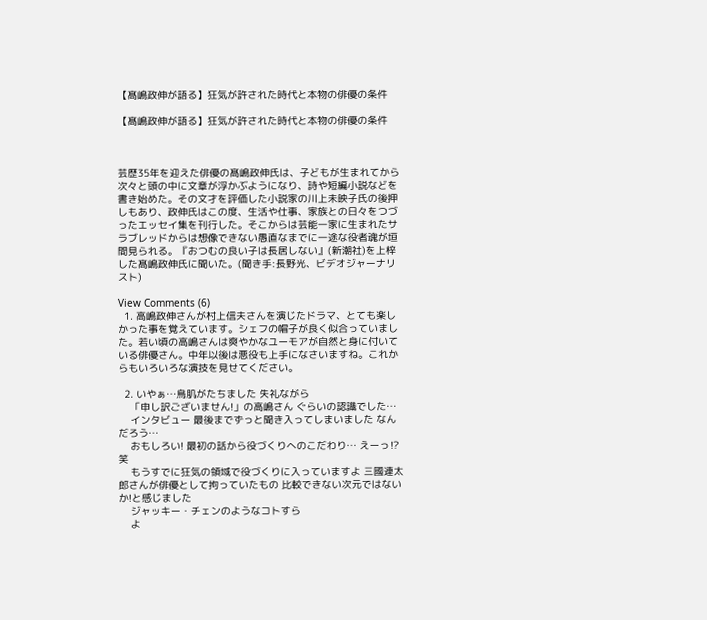【髙嶋政伸が語る】狂気が許された時代と本物の俳優の条件

【髙嶋政伸が語る】狂気が許された時代と本物の俳優の条件



芸歴35年を迎えた俳優の髙嶋政伸氏は、子どもが生まれてから次々と頭の中に文章が浮かぶようになり、詩や短編小説などを書き始めた。その文才を評価した小説家の川上未映子氏の後押しもあり、政伸氏はこの度、生活や仕事、家族との日々をつづったエッセイ集を刊行した。そこからは芸能一家に生まれたサラブレッドからは想像できない愚直なまでに一途な役者魂が垣間見られる。『おつむの良い子は長居しない』(新潮社)を上梓した髙嶋政伸氏に聞いた。(聞き手:長野光、ビデオジャーナリスト)

View Comments (6)
  1. 高嶋政伸さんが村上信夫さんを演じたドラマ、とても楽しかった事を覚えています。シェフの帽子が良く似合っていました。若い頃の高嶋さんは爽やかなユーモアが自然と身に付いている俳優さん。中年以後は悪役も上手になさいますね。これからもいろいろな演技を見せてください。

  2. いやぁ…鳥肌がたちました 失礼ながら
    「申し訳ございません!」の高嶋さん ぐらいの認識でした…
    インタビュー 最後までずっと聞き入ってしまいました なんだろう…
    おもしろい! 最初の話から役づくりへのこだわり… えーっ⁉笑
    もうすでに狂気の領域で役づくりに入っていますよ 三國連太郎さんが俳優として拘っていたもの 比較できない次元ではないか!と感じました
    ジャッキー・チェンのようなコトすら
    よ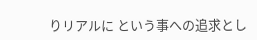りリアルに という事への追求とし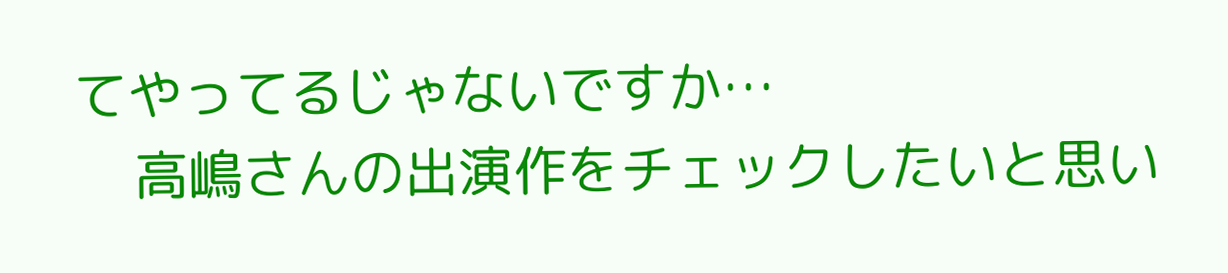てやってるじゃないですか…
    高嶋さんの出演作をチェックしたいと思い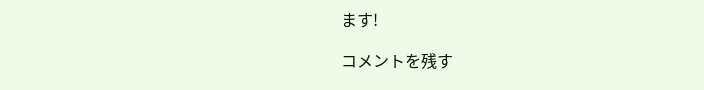ます!

コメントを残す